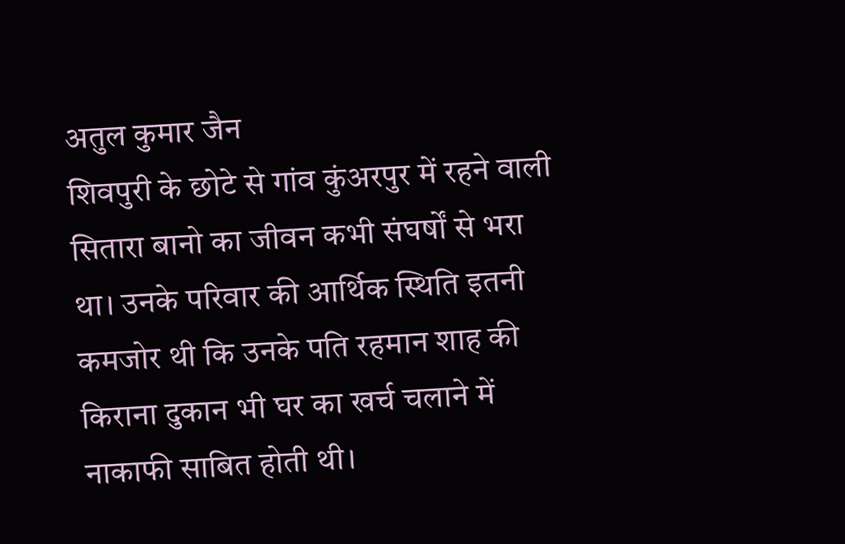अतुल कुमार जैन
शिवपुरी के छोटे से गांव कुंअरपुर में रहने वाली सितारा बानो का जीवन कभी संघर्षों से भरा था। उनके परिवार की आर्थिक स्थिति इतनी कमजोर थी कि उनके पति रहमान शाह की किराना दुकान भी घर का खर्च चलाने में नाकाफी साबित होती थी।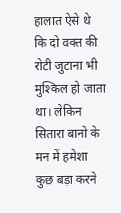हालात ऐसे थे कि दो वक्त की रोटी जुटाना भी मुश्किल हो जाता था। लेकिन सितारा बानो के मन में हमेशा कुछ बड़ा करने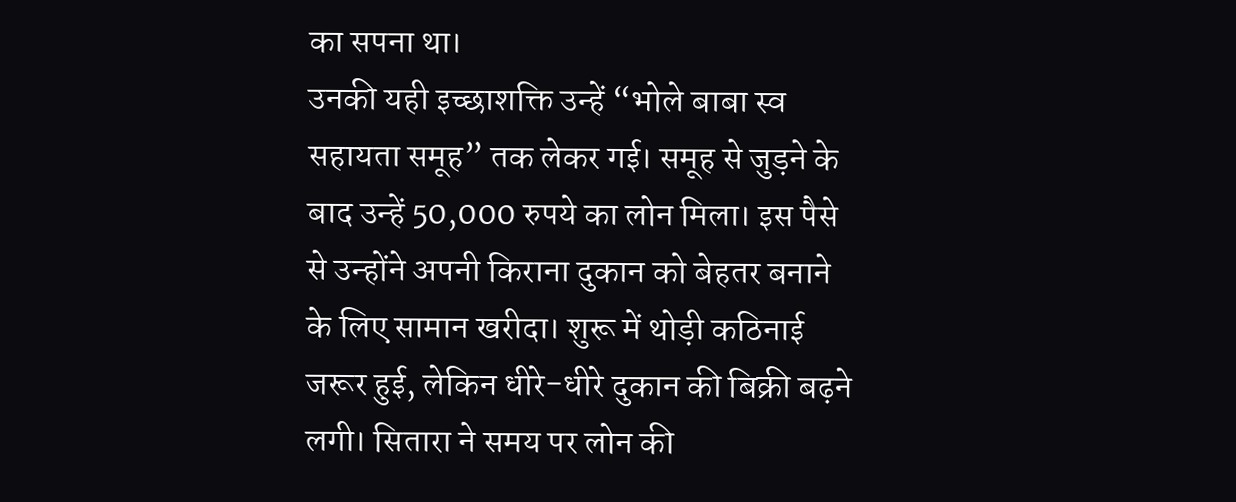का सपना था।
उनकी यही इच्छाशक्ति उन्हें “भोले बाबा स्व सहायता समूह” तक लेकर गई। समूह से जुड़ने के बाद उन्हें 50,000 रुपये का लोन मिला। इस पैसे से उन्होंने अपनी किराना दुकान को बेहतर बनाने के लिए सामान खरीदा। शुरू में थोड़ी कठिनाई जरूर हुई, लेकिन धीरे-धीरे दुकान की बिक्री बढ़ने लगी। सितारा ने समय पर लोन की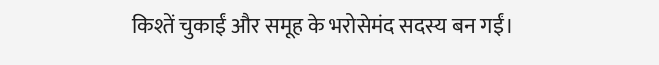किश्तें चुकाईं और समूह के भरोसेमंद सदस्य बन गईं।